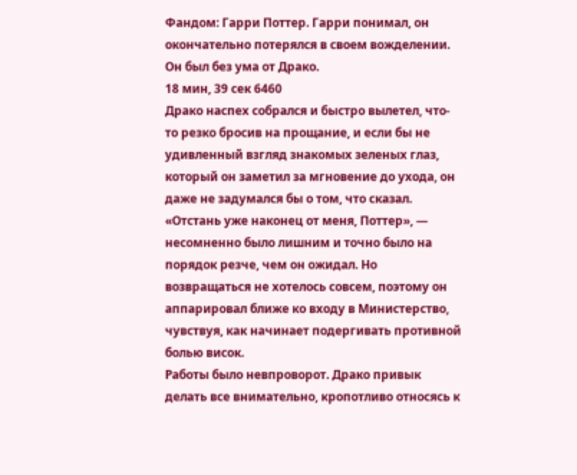Фандом: Гарри Поттер. Гарри понимал, он окончательно потерялся в своем вожделении. Он был без ума от Драко.
18 мин, 39 сек 6460
Драко наспех собрался и быстро вылетел, что-то резко бросив на прощание, и если бы не удивленный взгляд знакомых зеленых глаз, который он заметил за мгновение до ухода, он даже не задумался бы о том, что сказал. «Отстань уже наконец от меня, Поттер», — несомненно было лишним и точно было на порядок резче, чем он ожидал. Но возвращаться не хотелось совсем, поэтому он аппарировал ближе ко входу в Министерство, чувствуя, как начинает подергивать противной болью висок.
Работы было невпроворот. Драко привык делать все внимательно, кропотливо относясь к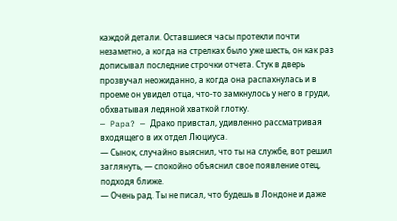каждой детали. Оставшиеся часы протекли почти незаметно, а когда на стрелках было уже шесть, он как раз дописывал последние строчки отчета. Стук в дверь прозвучал неожиданно, а когда она распахнулась и в проеме он увидел отца, что-то замкнулось у него в груди, обхватывая ледяной хваткой глотку.
— Papa? — Драко привстал, удивленно рассматривая входящего в их отдел Люциуса.
— Сынок, случайно выяснил, что ты на службе, вот решил заглянуть, — спокойно объяснил свое появление отец, подходя ближе.
— Очень рад. Ты не писал, что будешь в Лондоне и даже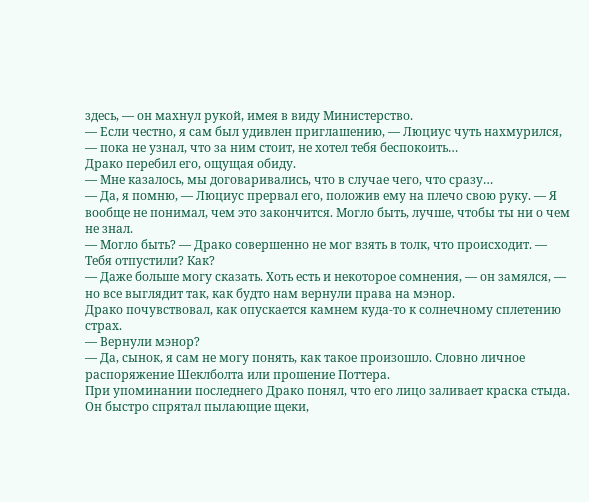здесь, — он махнул рукой, имея в виду Министерство.
— Если честно, я сам был удивлен приглашению, — Люциус чуть нахмурился, — пока не узнал, что за ним стоит, не хотел тебя беспокоить…
Драко перебил его, ощущая обиду.
— Мне казалось, мы договаривались, что в случае чего, что сразу…
— Да, я помню, — Люциус прервал его, положив ему на плечо свою руку. — Я вообще не понимал, чем это закончится. Могло быть, лучше, чтобы ты ни о чем не знал.
— Могло быть? — Драко совершенно не мог взять в толк, что происходит. — Тебя отпустили? Как?
— Даже больше могу сказать. Хоть есть и некоторое сомнения, — он замялся, — но все выглядит так, как будто нам вернули права на мэнор.
Драко почувствовал, как опускается камнем куда-то к солнечному сплетению страх.
— Вернули мэнор?
— Да, сынок, я сам не могу понять, как такое произошло. Словно личное распоряжение Шеклболта или прошение Поттера.
При упоминании последнего Драко понял, что его лицо заливает краска стыда. Он быстро спрятал пылающие щеки,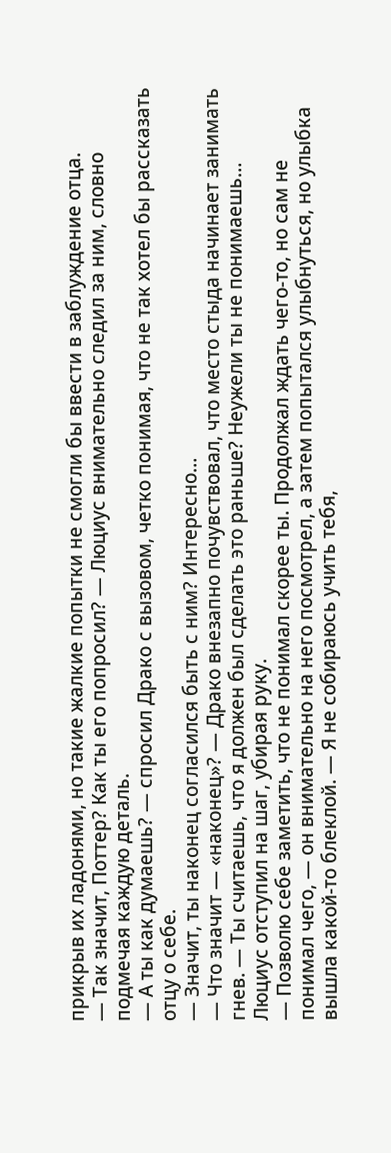прикрыв их ладонями, но такие жалкие попытки не смогли бы ввести в заблуждение отца.
— Так значит, Поттер? Как ты его попросил? — Люциус внимательно следил за ним, словно подмечая каждую деталь.
— А ты как думаешь? — спросил Драко с вызовом, четко понимая, что не так хотел бы рассказать отцу о себе.
— Значит, ты наконец согласился быть с ним? Интересно…
— Что значит — «наконец»? — Драко внезапно почувствовал, что место стыда начинает занимать гнев. — Ты считаешь, что я должен был сделать это раньше? Неужели ты не понимаешь…
Люциус отступил на шаг, убирая руку.
— Позволю себе заметить, что не понимал скорее ты. Продолжал ждать чего-то, но сам не понимал чего, — он внимательно на него посмотрел, а затем попытался улыбнуться, но улыбка вышла какой-то блеклой. — Я не собираюсь учить тебя,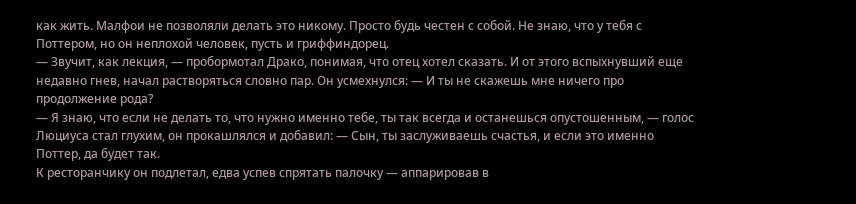как жить. Малфои не позволяли делать это никому. Просто будь честен с собой. Не знаю, что у тебя с Поттером, но он неплохой человек, пусть и гриффиндорец.
— Звучит, как лекция, — пробормотал Драко, понимая, что отец хотел сказать. И от этого вспыхнувший еще недавно гнев, начал растворяться словно пар. Он усмехнулся: — И ты не скажешь мне ничего про продолжение рода?
— Я знаю, что если не делать то, что нужно именно тебе, ты так всегда и останешься опустошенным, — голос Люциуса стал глухим, он прокашлялся и добавил: — Сын, ты заслуживаешь счастья, и если это именно Поттер, да будет так.
К ресторанчику он подлетал, едва успев спрятать палочку — аппарировав в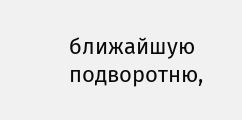ближайшую подворотню,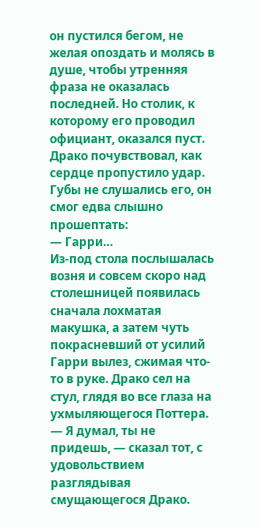он пустился бегом, не желая опоздать и молясь в душе, чтобы утренняя фраза не оказалась последней. Но столик, к которому его проводил официант, оказался пуст. Драко почувствовал, как сердце пропустило удар. Губы не слушались его, он смог едва слышно прошептать:
— Гарри…
Из-под стола послышалась возня и совсем скоро над столешницей появилась сначала лохматая макушка, а затем чуть покрасневший от усилий Гарри вылез, сжимая что-то в руке. Драко сел на стул, глядя во все глаза на ухмыляющегося Поттера.
— Я думал, ты не придешь, — сказал тот, с удовольствием разглядывая смущающегося Драко.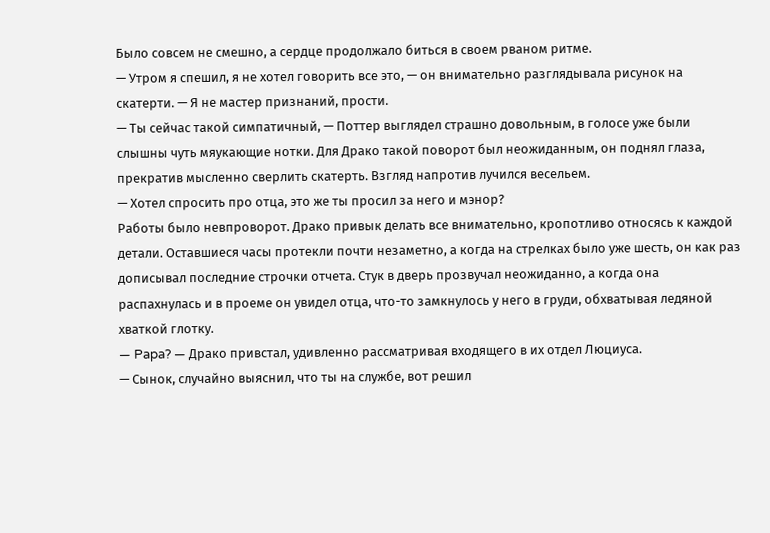Было совсем не смешно, а сердце продолжало биться в своем рваном ритме.
— Утром я спешил, я не хотел говорить все это, — он внимательно разглядывала рисунок на скатерти. — Я не мастер признаний, прости.
— Ты сейчас такой симпатичный, — Поттер выглядел страшно довольным, в голосе уже были слышны чуть мяукающие нотки. Для Драко такой поворот был неожиданным, он поднял глаза, прекратив мысленно сверлить скатерть. Взгляд напротив лучился весельем.
— Хотел спросить про отца, это же ты просил за него и мэнор?
Работы было невпроворот. Драко привык делать все внимательно, кропотливо относясь к каждой детали. Оставшиеся часы протекли почти незаметно, а когда на стрелках было уже шесть, он как раз дописывал последние строчки отчета. Стук в дверь прозвучал неожиданно, а когда она распахнулась и в проеме он увидел отца, что-то замкнулось у него в груди, обхватывая ледяной хваткой глотку.
— Papa? — Драко привстал, удивленно рассматривая входящего в их отдел Люциуса.
— Сынок, случайно выяснил, что ты на службе, вот решил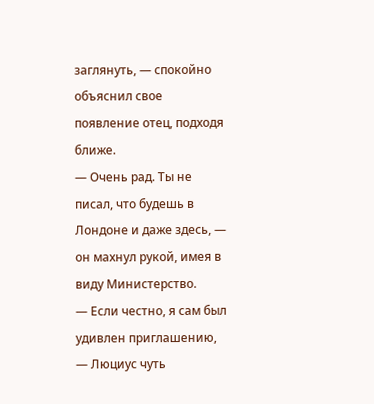заглянуть, — спокойно объяснил свое появление отец, подходя ближе.
— Очень рад. Ты не писал, что будешь в Лондоне и даже здесь, — он махнул рукой, имея в виду Министерство.
— Если честно, я сам был удивлен приглашению, — Люциус чуть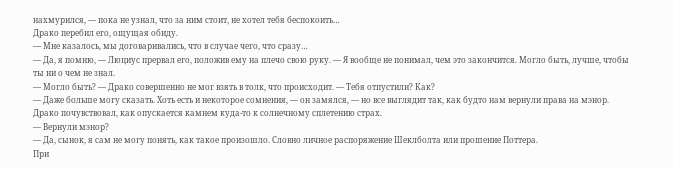нахмурился, — пока не узнал, что за ним стоит, не хотел тебя беспокоить…
Драко перебил его, ощущая обиду.
— Мне казалось, мы договаривались, что в случае чего, что сразу…
— Да, я помню, — Люциус прервал его, положив ему на плечо свою руку. — Я вообще не понимал, чем это закончится. Могло быть, лучше, чтобы ты ни о чем не знал.
— Могло быть? — Драко совершенно не мог взять в толк, что происходит. — Тебя отпустили? Как?
— Даже больше могу сказать. Хоть есть и некоторое сомнения, — он замялся, — но все выглядит так, как будто нам вернули права на мэнор.
Драко почувствовал, как опускается камнем куда-то к солнечному сплетению страх.
— Вернули мэнор?
— Да, сынок, я сам не могу понять, как такое произошло. Словно личное распоряжение Шеклболта или прошение Поттера.
При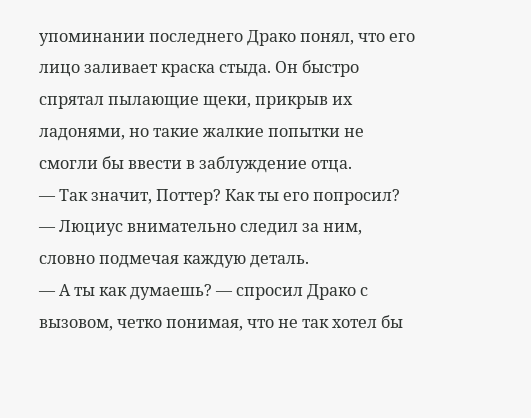упоминании последнего Драко понял, что его лицо заливает краска стыда. Он быстро спрятал пылающие щеки, прикрыв их ладонями, но такие жалкие попытки не смогли бы ввести в заблуждение отца.
— Так значит, Поттер? Как ты его попросил? — Люциус внимательно следил за ним, словно подмечая каждую деталь.
— А ты как думаешь? — спросил Драко с вызовом, четко понимая, что не так хотел бы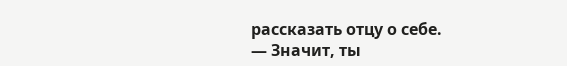рассказать отцу о себе.
— Значит, ты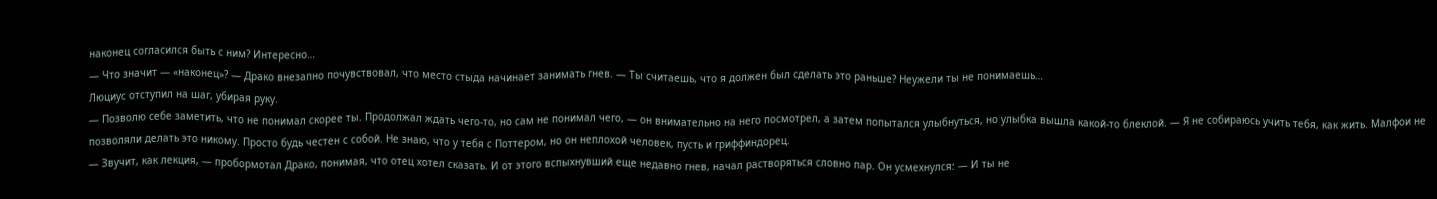наконец согласился быть с ним? Интересно…
— Что значит — «наконец»? — Драко внезапно почувствовал, что место стыда начинает занимать гнев. — Ты считаешь, что я должен был сделать это раньше? Неужели ты не понимаешь…
Люциус отступил на шаг, убирая руку.
— Позволю себе заметить, что не понимал скорее ты. Продолжал ждать чего-то, но сам не понимал чего, — он внимательно на него посмотрел, а затем попытался улыбнуться, но улыбка вышла какой-то блеклой. — Я не собираюсь учить тебя, как жить. Малфои не позволяли делать это никому. Просто будь честен с собой. Не знаю, что у тебя с Поттером, но он неплохой человек, пусть и гриффиндорец.
— Звучит, как лекция, — пробормотал Драко, понимая, что отец хотел сказать. И от этого вспыхнувший еще недавно гнев, начал растворяться словно пар. Он усмехнулся: — И ты не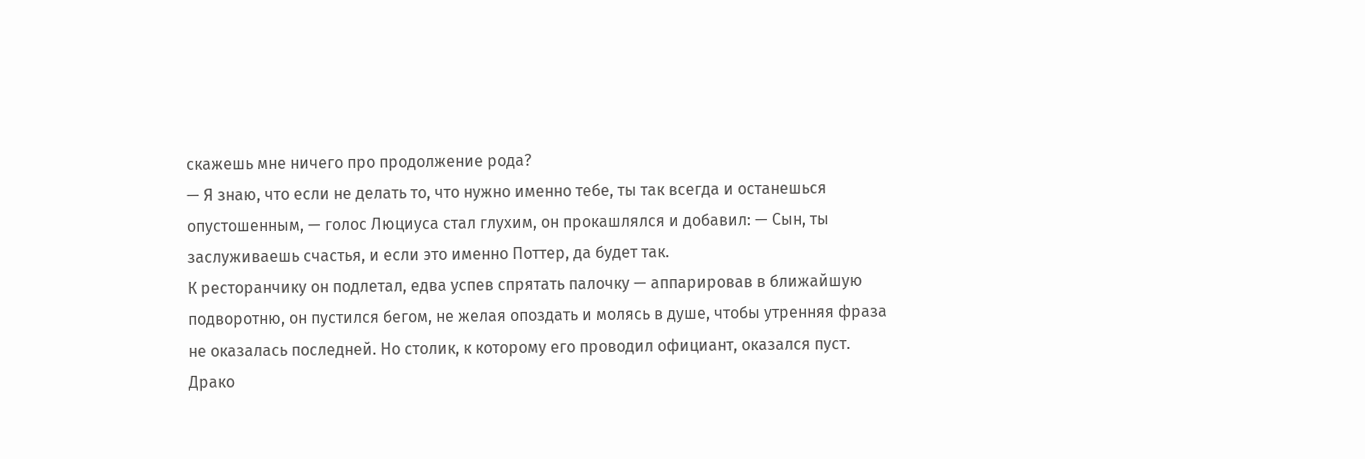скажешь мне ничего про продолжение рода?
— Я знаю, что если не делать то, что нужно именно тебе, ты так всегда и останешься опустошенным, — голос Люциуса стал глухим, он прокашлялся и добавил: — Сын, ты заслуживаешь счастья, и если это именно Поттер, да будет так.
К ресторанчику он подлетал, едва успев спрятать палочку — аппарировав в ближайшую подворотню, он пустился бегом, не желая опоздать и молясь в душе, чтобы утренняя фраза не оказалась последней. Но столик, к которому его проводил официант, оказался пуст. Драко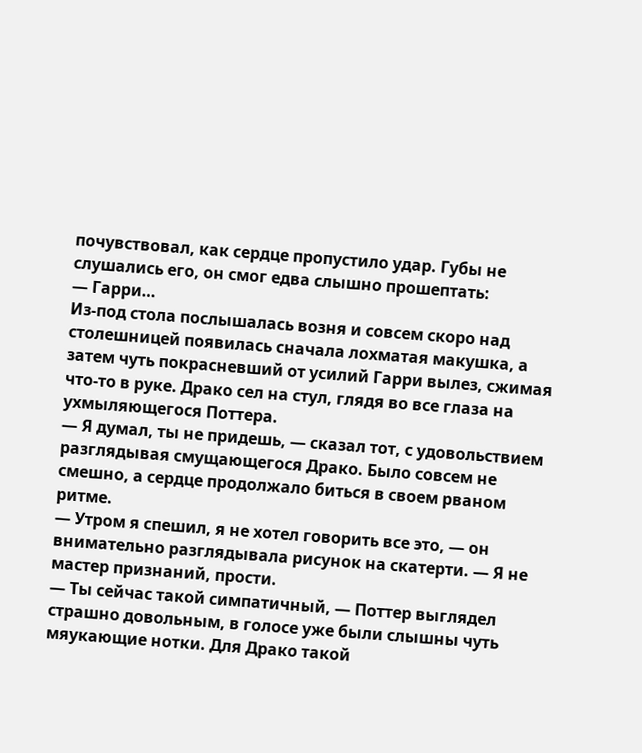почувствовал, как сердце пропустило удар. Губы не слушались его, он смог едва слышно прошептать:
— Гарри…
Из-под стола послышалась возня и совсем скоро над столешницей появилась сначала лохматая макушка, а затем чуть покрасневший от усилий Гарри вылез, сжимая что-то в руке. Драко сел на стул, глядя во все глаза на ухмыляющегося Поттера.
— Я думал, ты не придешь, — сказал тот, с удовольствием разглядывая смущающегося Драко. Было совсем не смешно, а сердце продолжало биться в своем рваном ритме.
— Утром я спешил, я не хотел говорить все это, — он внимательно разглядывала рисунок на скатерти. — Я не мастер признаний, прости.
— Ты сейчас такой симпатичный, — Поттер выглядел страшно довольным, в голосе уже были слышны чуть мяукающие нотки. Для Драко такой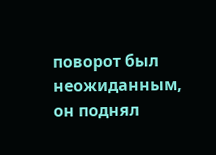поворот был неожиданным, он поднял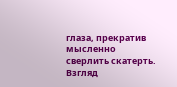глаза, прекратив мысленно сверлить скатерть. Взгляд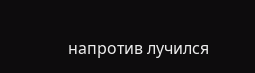напротив лучился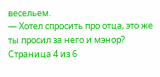весельем.
— Хотел спросить про отца, это же ты просил за него и мэнор?
Страница 4 из 6